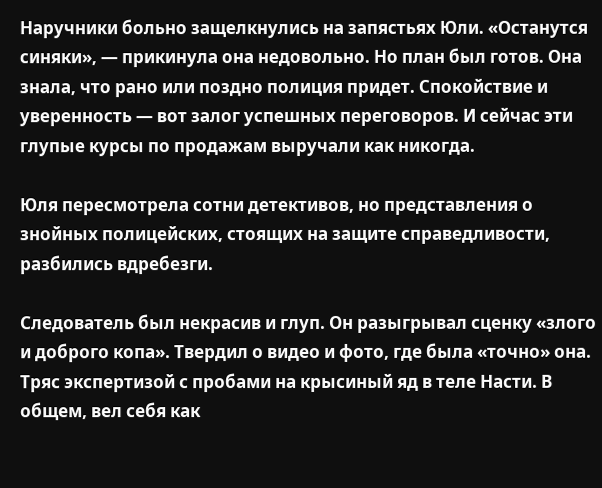Наручники больно защелкнулись на запястьях Юли. «Останутся синяки», — прикинула она недовольно. Но план был готов. Она знала, что рано или поздно полиция придет. Спокойствие и уверенность — вот залог успешных переговоров. И сейчас эти глупые курсы по продажам выручали как никогда.

Юля пересмотрела сотни детективов, но представления о знойных полицейских, стоящих на защите справедливости, разбились вдребезги.

Следователь был некрасив и глуп. Он разыгрывал сценку «злого и доброго копа». Твердил о видео и фото, где была «точно» она. Тряс экспертизой с пробами на крысиный яд в теле Насти. В общем, вел себя как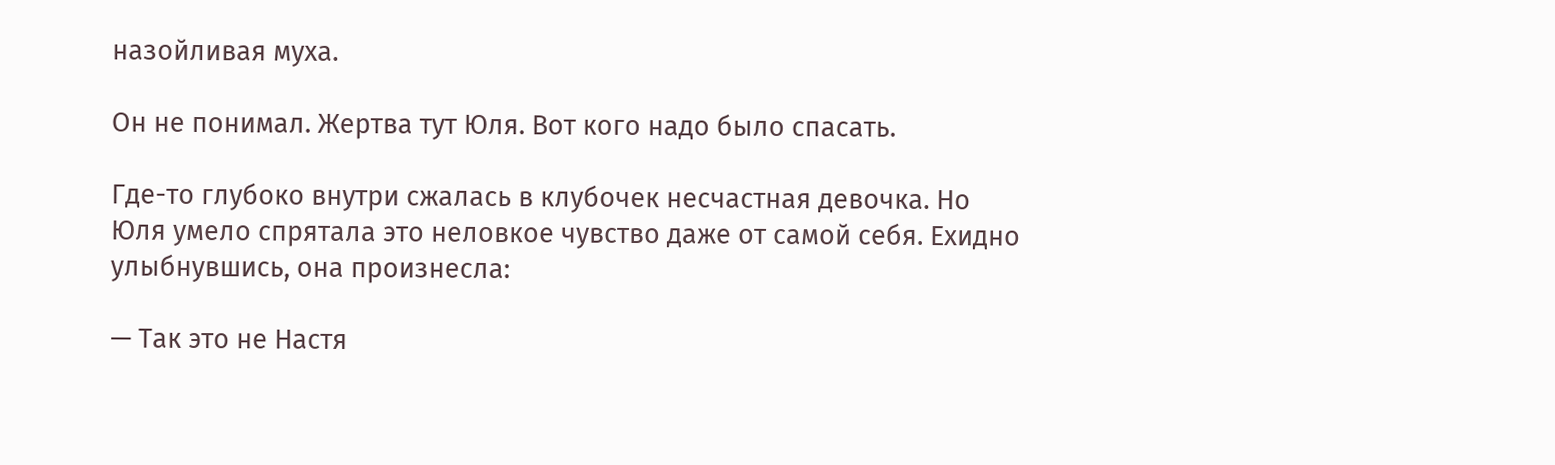назойливая муха.

Он не понимал. Жертва тут Юля. Вот кого надо было спасать.

Где-то глубоко внутри сжалась в клубочек несчастная девочка. Но Юля умело спрятала это неловкое чувство даже от самой себя. Ехидно улыбнувшись, она произнесла:

— Так это не Настя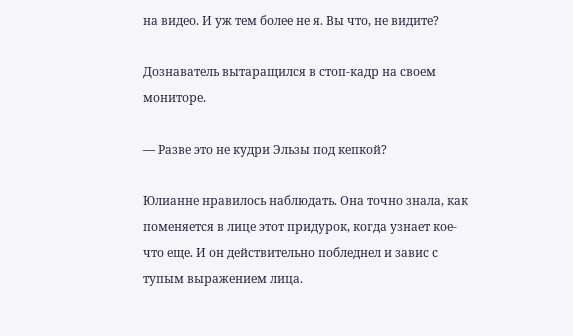на видео. И уж тем более не я. Вы что, не видите?

Дознаватель вытаращился в стоп-кадр на своем мониторе.

— Разве это не кудри Эльзы под кепкой?

Юлианне нравилось наблюдать. Она точно знала, как поменяется в лице этот придурок, когда узнает кое-что еще. И он действительно побледнел и завис с тупым выражением лица.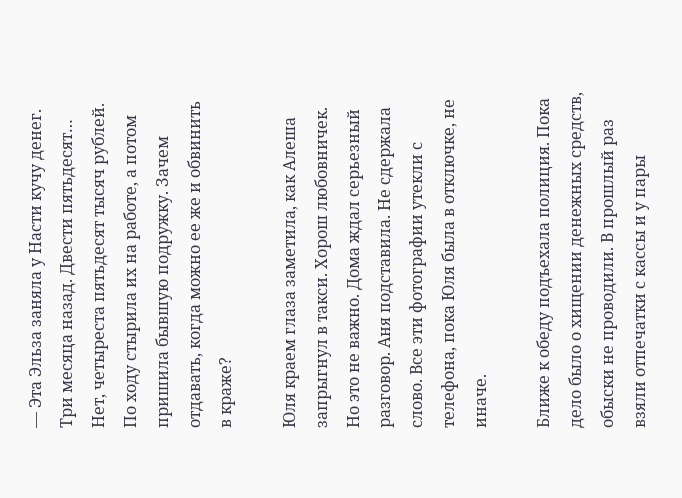— Эта Эльза заняла у Насти кучу денег. Три месяца назад. Двести пятьдесят… Нет, четыреста пятьдесят тысяч рублей. По ходу стырила их на работе, а потом пришила бывшую подружку. Зачем отдавать, когда можно ее же и обвинить в краже?

Юля краем глаза заметила, как Алеша запрыгнул в такси. Хорош любовничек. Но это не важно. Дома ждал серьезный разговор. Аня подставила. Не сдержала слово. Все эти фотографии утекли с телефона, пока Юля была в отключке, не иначе.

Ближе к обеду подъехала полиция. Пока дело было о хищении денежных средств, обыски не проводили. В прошлый раз взяли отпечатки с кассы и у пары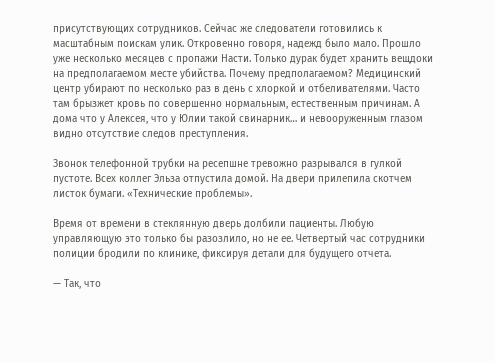присутствующих сотрудников. Сейчас же следователи готовились к масштабным поискам улик. Откровенно говоря, надежд было мало. Прошло уже несколько месяцев с пропажи Насти. Только дурак будет хранить вещдоки на предполагаемом месте убийства. Почему предполагаемом? Медицинский центр убирают по несколько раз в день с хлоркой и отбеливателями. Часто там брызжет кровь по совершенно нормальным, естественным причинам. А дома что у Алексея, что у Юлии такой свинарник… и невооруженным глазом видно отсутствие следов преступления.

Звонок телефонной трубки на ресепшне тревожно разрывался в гулкой пустоте. Всех коллег Эльза отпустила домой. На двери прилепила скотчем листок бумаги. «Технические проблемы».

Время от времени в стеклянную дверь долбили пациенты. Любую управляющую это только бы разозлило, но не ее. Четвертый час сотрудники полиции бродили по клинике, фиксируя детали для будущего отчета.

— Так, что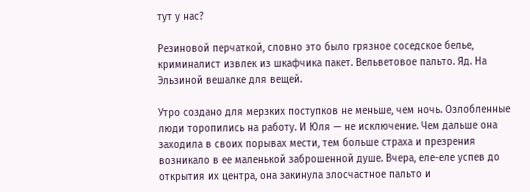тут у нас?

Резиновой перчаткой, словно это было грязное соседское белье, криминалист извлек из шкафчика пакет. Вельветовое пальто. Яд. На Эльзиной вешалке для вещей.

Утро создано для мерзких поступков не меньше, чем ночь. Озлобленные люди торопились на работу. И Юля — не исключение. Чем дальше она заходила в своих порывах мести, тем больше страха и презрения возникало в ее маленькой заброшенной душе. Вчера, еле-еле успев до открытия их центра, она закинула злосчастное пальто и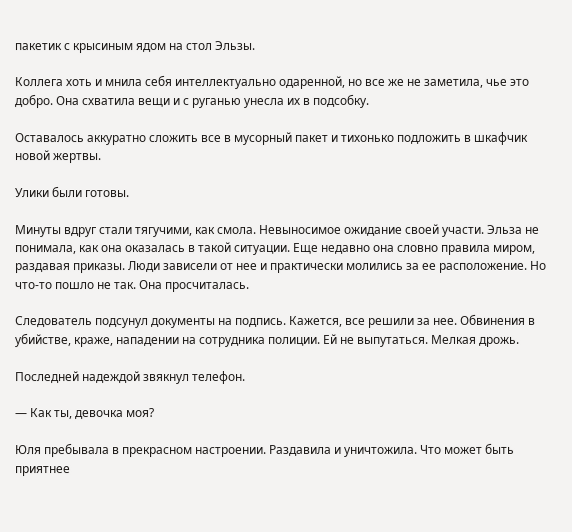пакетик с крысиным ядом на стол Эльзы.

Коллега хоть и мнила себя интеллектуально одаренной, но все же не заметила, чье это добро. Она схватила вещи и с руганью унесла их в подсобку.

Оставалось аккуратно сложить все в мусорный пакет и тихонько подложить в шкафчик новой жертвы.

Улики были готовы.

Минуты вдруг стали тягучими, как смола. Невыносимое ожидание своей участи. Эльза не понимала, как она оказалась в такой ситуации. Еще недавно она словно правила миром, раздавая приказы. Люди зависели от нее и практически молились за ее расположение. Но что-то пошло не так. Она просчиталась.

Следователь подсунул документы на подпись. Кажется, все решили за нее. Обвинения в убийстве, краже, нападении на сотрудника полиции. Ей не выпутаться. Мелкая дрожь.

Последней надеждой звякнул телефон.

— Как ты, девочка моя?

Юля пребывала в прекрасном настроении. Раздавила и уничтожила. Что может быть приятнее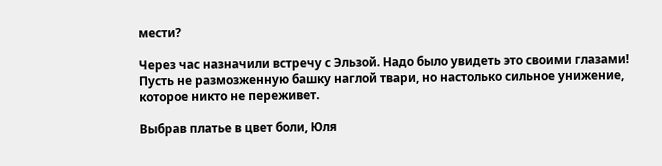мести?

Через час назначили встречу с Эльзой. Надо было увидеть это своими глазами! Пусть не размозженную башку наглой твари, но настолько сильное унижение, которое никто не переживет.

Выбрав платье в цвет боли, Юля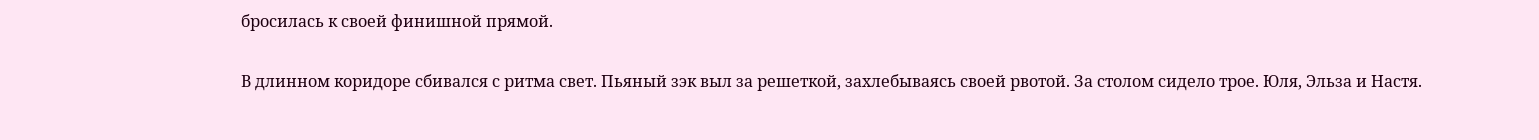бросилась к своей финишной прямой.

В длинном коридоре сбивался с ритма свет. Пьяный зэк выл за решеткой, захлебываясь своей рвотой. За столом сидело трое. Юля, Эльза и Настя.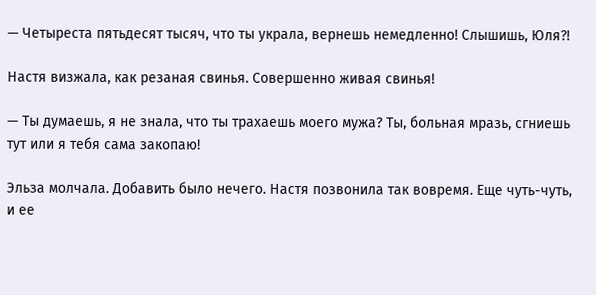— Четыреста пятьдесят тысяч, что ты украла, вернешь немедленно! Слышишь, Юля?!

Настя визжала, как резаная свинья. Совершенно живая свинья!

— Ты думаешь, я не знала, что ты трахаешь моего мужа? Ты, больная мразь, сгниешь тут или я тебя сама закопаю!

Эльза молчала. Добавить было нечего. Настя позвонила так вовремя. Еще чуть-чуть, и ее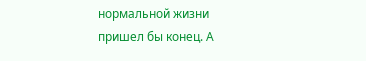нормальной жизни пришел бы конец. А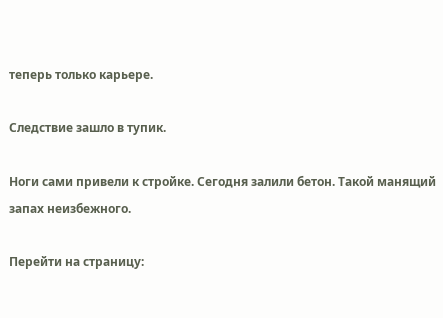теперь только карьере.

Следствие зашло в тупик.

Ноги сами привели к стройке. Сегодня залили бетон. Такой манящий запах неизбежного.

Перейти на страницу: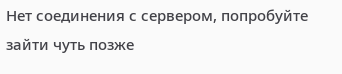Нет соединения с сервером, попробуйте зайти чуть позже